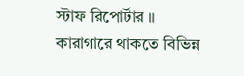স্টাফ রিপোর্টার ॥
কারাগারে থাকতে বিভিন্ন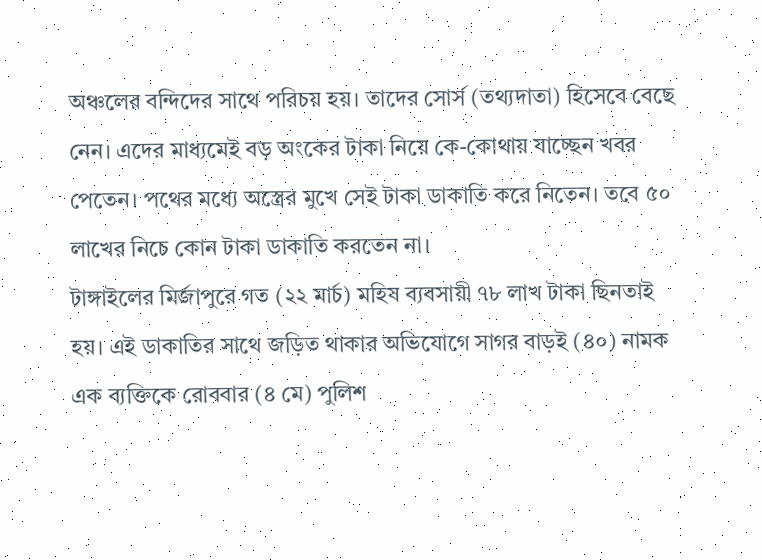অঞ্চলের বন্দিদের সাথে পরিচয় হয়। তাদের সোর্স (তথ্যদাতা) হিসেবে বেছে নেন। এদের মাধ্যমেই বড় অংকের টাকা নিয়ে কে-কোথায় যাচ্ছেন খবর পেতেন। পথের মধ্যে অস্ত্রের মুখে সেই টাকা ডাকাতি করে নিতেন। তবে ৫০ লাখের নিচে কোন টাকা ডাকাতি করতেন না।
টাঙ্গাইলের মির্জাপুরে গত (২২ মার্চ) মহিষ ব্যবসায়ী ৭৮ লাখ টাকা ছিনতাই হয়। এই ডাকাতির সাথে জড়িত থাকার অভিযোগে সাগর বাড়ই (৪০) নামক এক ব্যক্তিকে রোববার (৪ মে) পুলিশ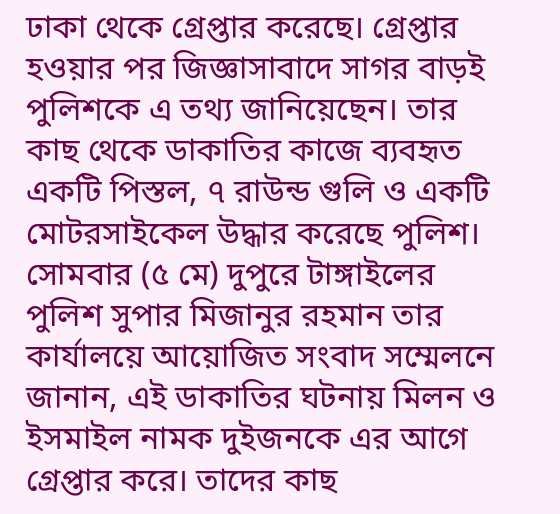ঢাকা থেকে গ্রেপ্তার করেছে। গ্রেপ্তার হওয়ার পর জিজ্ঞাসাবাদে সাগর বাড়ই পুলিশকে এ তথ্য জানিয়েছেন। তার কাছ থেকে ডাকাতির কাজে ব্যবহৃত একটি পিস্তল, ৭ রাউন্ড গুলি ও একটি মোটরসাইকেল উদ্ধার করেছে পুলিশ।
সোমবার (৫ মে) দুপুরে টাঙ্গাইলের পুলিশ সুপার মিজানুর রহমান তার কার্যালয়ে আয়োজিত সংবাদ সম্মেলনে জানান, এই ডাকাতির ঘটনায় মিলন ও ইসমাইল নামক দুইজনকে এর আগে গ্রেপ্তার করে। তাদের কাছ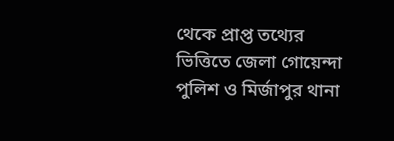থেকে প্রাপ্ত তথ্যের ভিত্তিতে জেলা গোয়েন্দা পুলিশ ও মির্জাপুর থানা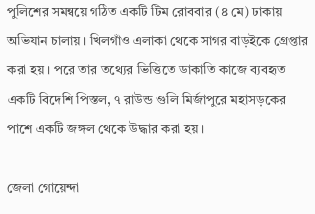পুলিশের সমন্বয়ে গঠিত একটি টিম রোববার (৪ মে) ঢাকায় অভিযান চালায়। খিলগাঁও এলাকা থেকে সাগর বাড়ইকে গ্রেপ্তার করা হয়। পরে তার তথ্যের ভিত্তিতে ডাকাতি কাজে ব্যবহৃত একটি বিদেশি পিস্তল, ৭ রাউন্ড গুলি মির্জাপুরে মহাসড়কের পাশে একটি জঙ্গল থেকে উদ্ধার করা হয়।

জেলা গোয়েন্দা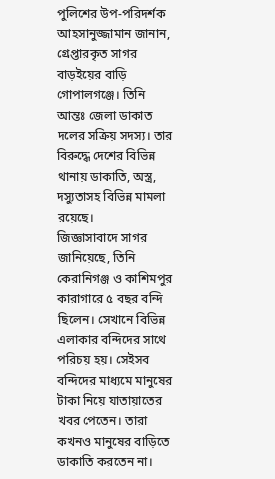পুলিশের উপ-পরিদর্শক আহসানুজ্জামান জানান, গ্রেপ্তারকৃত সাগর বাড়ইয়ের বাড়ি গোপালগঞ্জে। তিনি আন্তঃ জেলা ডাকাত দলের সক্রিয় সদস্য। তার বিরুদ্ধে দেশের বিভিন্ন থানায় ডাকাতি, অস্ত্র, দস্যুতাসহ বিভিন্ন মামলা রয়েছে।
জিজ্ঞাসাবাদে সাগর জানিয়েছে, তিনি কেরানিগঞ্জ ও কাশিমপুর কারাগারে ৫ বছর বন্দি ছিলেন। সেখানে বিভিন্ন এলাকার বন্দিদের সাথে পরিচয় হয়। সেইসব বন্দিদের মাধ্যমে মানুষের টাকা নিয়ে যাতায়াতের খবর পেতেন। তারা কখনও মানুষের বাড়িতে ডাকাতি করতেন না।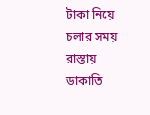টাকা নিয়ে চলার সময় রাস্তায় ডাকাতি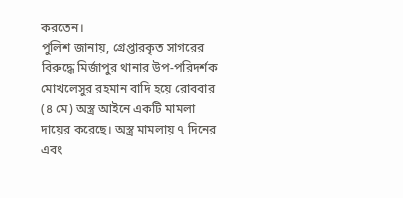করতেন।
পুলিশ জানায়, গ্রেপ্তারকৃত সাগরের বিরুদ্ধে মির্জাপুর থানার উপ-পরিদর্শক মোখলেসুর রহমান বাদি হয়ে রোববার (৪ মে) অস্ত্র আইনে একটি মামলা দায়ের করেছে। অস্ত্র মামলায় ৭ দিনের এবং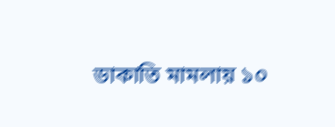ডাকাতি মামলায় ১০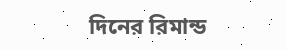দিনের রিমান্ড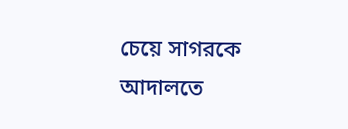চেয়ে সাগরকে আদালতে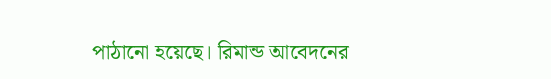পাঠানো হয়েছে। রিমান্ড আবেদনের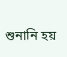শুনানি হয়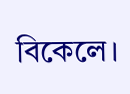বিকেলে।